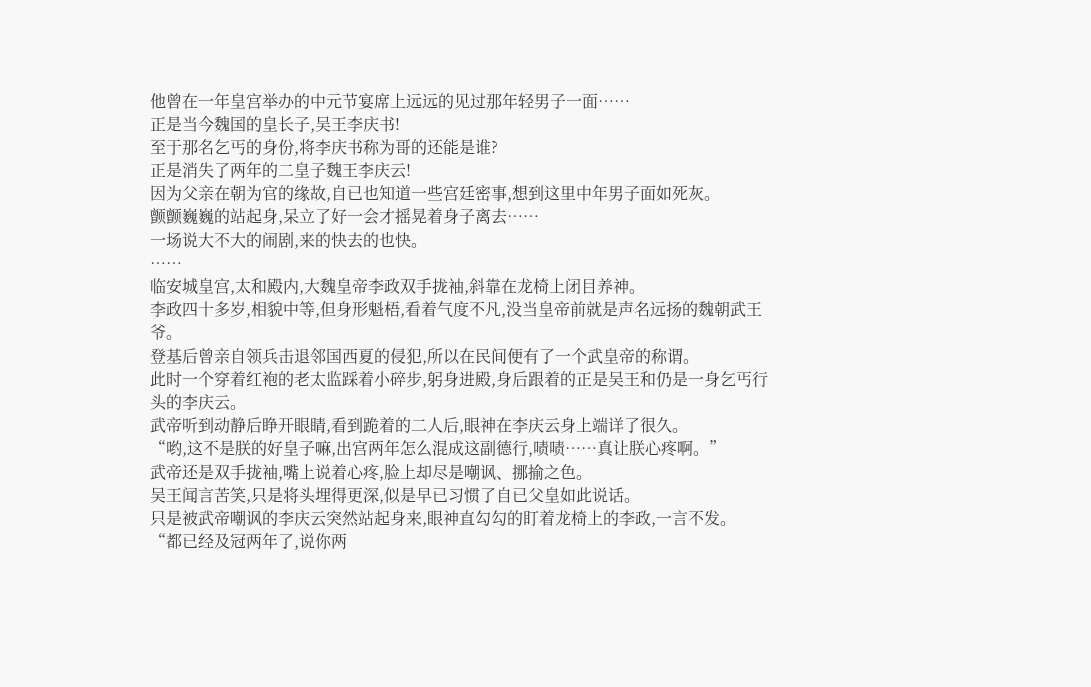他曾在一年皇宫举办的中元节宴席上远远的见过那年轻男子一面……
正是当今魏国的皇长子,吴王李庆书!
至于那名乞丐的身份,将李庆书称为哥的还能是谁?
正是消失了两年的二皇子魏王李庆云!
因为父亲在朝为官的缘故,自已也知道一些宫廷密事,想到这里中年男子面如死灰。
颤颤巍巍的站起身,呆立了好一会才摇晃着身子离去……
一场说大不大的闹剧,来的快去的也快。
……
临安城皇宫,太和殿内,大魏皇帝李政双手拢袖,斜靠在龙椅上闭目养神。
李政四十多岁,相貌中等,但身形魁梧,看着气度不凡,没当皇帝前就是声名远扬的魏朝武王爷。
登基后曾亲自领兵击退邻国西夏的侵犯,所以在民间便有了一个武皇帝的称谓。
此时一个穿着红袍的老太监踩着小碎步,躬身进殿,身后跟着的正是吴王和仍是一身乞丐行头的李庆云。
武帝听到动静后睁开眼睛,看到跪着的二人后,眼神在李庆云身上端详了很久。
“哟,这不是朕的好皇子嘛,出宫两年怎么混成这副德行,啧啧……真让朕心疼啊。”
武帝还是双手拢袖,嘴上说着心疼,脸上却尽是嘲讽、挪揄之色。
吴王闻言苦笑,只是将头埋得更深,似是早已习惯了自已父皇如此说话。
只是被武帝嘲讽的李庆云突然站起身来,眼神直勾勾的盯着龙椅上的李政,一言不发。
“都已经及冠两年了,说你两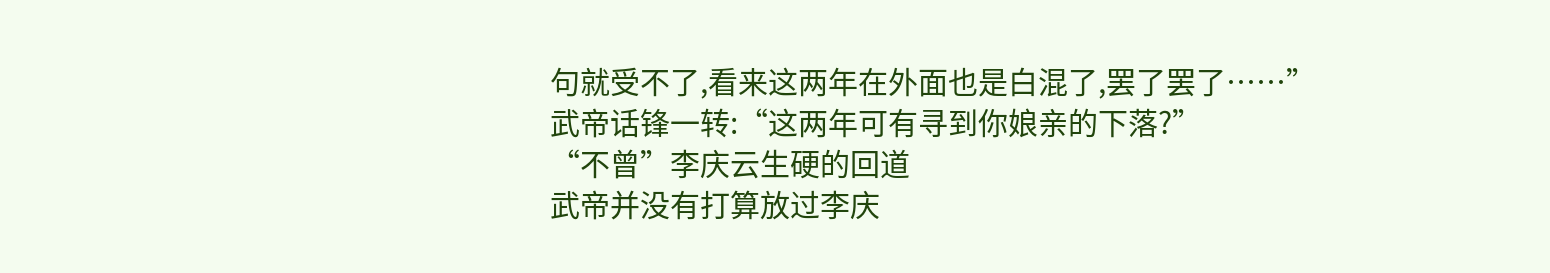句就受不了,看来这两年在外面也是白混了,罢了罢了……”
武帝话锋一转:“这两年可有寻到你娘亲的下落?”
“不曾”李庆云生硬的回道
武帝并没有打算放过李庆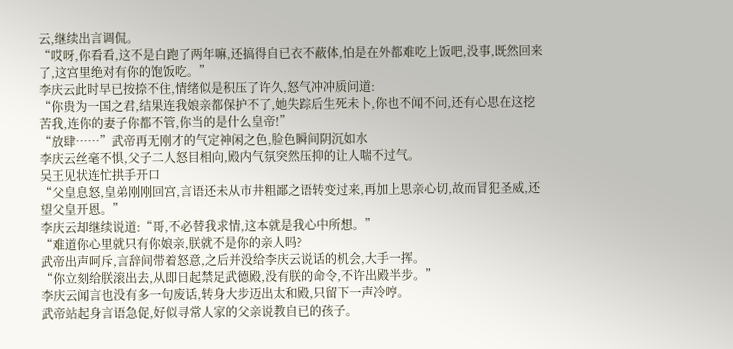云,继续出言调侃。
“哎呀,你看看,这不是白跑了两年嘛,还搞得自已衣不蔽体,怕是在外都难吃上饭吧,没事,既然回来了,这宫里绝对有你的饱饭吃。”
李庆云此时早已按捺不住,情绪似是积压了许久,怒气冲冲质问道:
“你贵为一国之君,结果连我娘亲都保护不了,她失踪后生死未卜,你也不闻不问,还有心思在这挖苦我,连你的妻子你都不管,你当的是什么皇帝!”
“放肆……”武帝再无刚才的气定神闲之色,脸色瞬间阴沉如水
李庆云丝毫不惧,父子二人怒目相向,殿内气氛突然压抑的让人喘不过气。
吴王见状连忙拱手开口
“父皇息怒,皇弟刚刚回宫,言语还未从市井粗鄙之语转变过来,再加上思亲心切,故而冒犯圣威,还望父皇开恩。”
李庆云却继续说道:“哥,不必替我求情,这本就是我心中所想。”
“难道你心里就只有你娘亲,朕就不是你的亲人吗?
武帝出声呵斥,言辞间带着怒意,之后并没给李庆云说话的机会,大手一挥。
“你立刻给朕滚出去,从即日起禁足武德殿,没有朕的命令,不许出殿半步。”
李庆云闻言也没有多一句废话,转身大步迈出太和殿,只留下一声冷哼。
武帝站起身言语急促,好似寻常人家的父亲说教自已的孩子。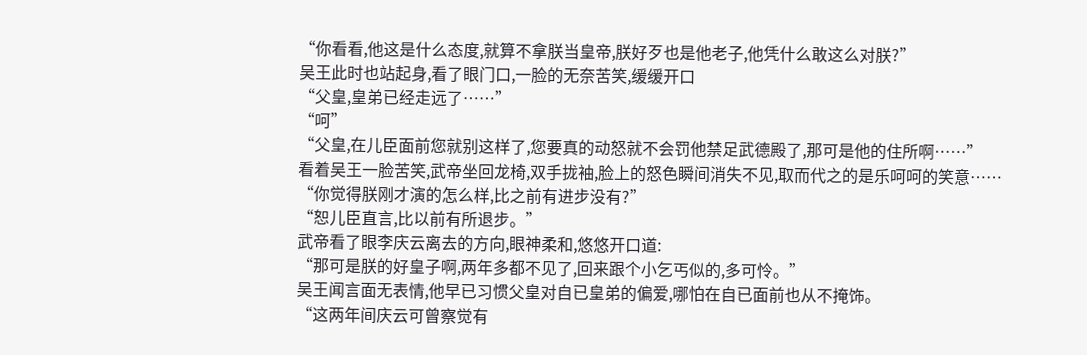“你看看,他这是什么态度,就算不拿朕当皇帝,朕好歹也是他老子,他凭什么敢这么对朕?”
吴王此时也站起身,看了眼门口,一脸的无奈苦笑,缓缓开口
“父皇,皇弟已经走远了……”
“呵”
“父皇,在儿臣面前您就别这样了,您要真的动怒就不会罚他禁足武德殿了,那可是他的住所啊……”
看着吴王一脸苦笑,武帝坐回龙椅,双手拢袖,脸上的怒色瞬间消失不见,取而代之的是乐呵呵的笑意……
“你觉得朕刚才演的怎么样,比之前有进步没有?”
“恕儿臣直言,比以前有所退步。”
武帝看了眼李庆云离去的方向,眼神柔和,悠悠开口道:
“那可是朕的好皇子啊,两年多都不见了,回来跟个小乞丐似的,多可怜。”
吴王闻言面无表情,他早已习惯父皇对自已皇弟的偏爱,哪怕在自已面前也从不掩饰。
“这两年间庆云可曾察觉有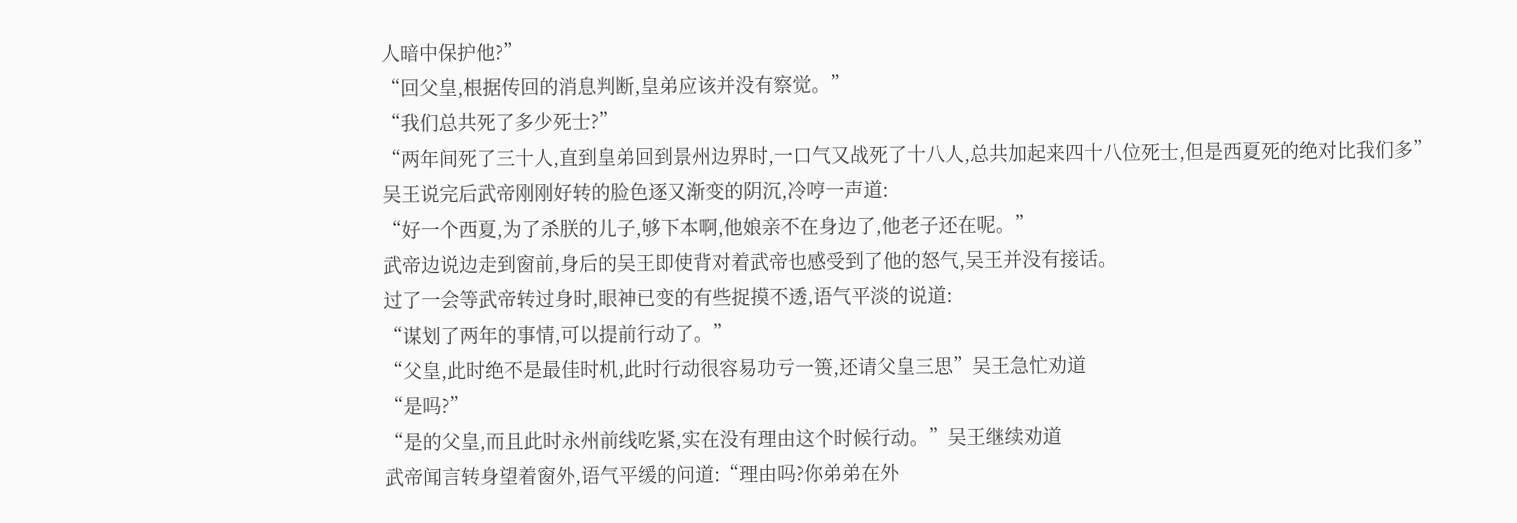人暗中保护他?”
“回父皇,根据传回的消息判断,皇弟应该并没有察觉。”
“我们总共死了多少死士?”
“两年间死了三十人,直到皇弟回到景州边界时,一口气又战死了十八人,总共加起来四十八位死士,但是西夏死的绝对比我们多”
吴王说完后武帝刚刚好转的脸色逐又渐变的阴沉,冷哼一声道:
“好一个西夏,为了杀朕的儿子,够下本啊,他娘亲不在身边了,他老子还在呢。”
武帝边说边走到窗前,身后的吴王即使背对着武帝也感受到了他的怒气,吴王并没有接话。
过了一会等武帝转过身时,眼神已变的有些捉摸不透,语气平淡的说道:
“谋划了两年的事情,可以提前行动了。”
“父皇,此时绝不是最佳时机,此时行动很容易功亏一篑,还请父皇三思”吴王急忙劝道
“是吗?”
“是的父皇,而且此时永州前线吃紧,实在没有理由这个时候行动。”吴王继续劝道
武帝闻言转身望着窗外,语气平缓的问道:“理由吗?你弟弟在外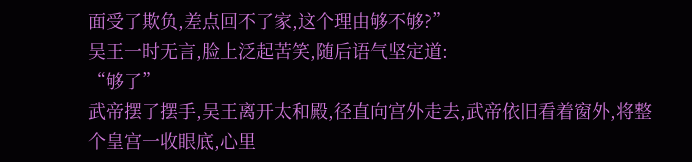面受了欺负,差点回不了家,这个理由够不够?”
吴王一时无言,脸上泛起苦笑,随后语气坚定道:
“够了”
武帝摆了摆手,吴王离开太和殿,径直向宫外走去,武帝依旧看着窗外,将整个皇宫一收眼底,心里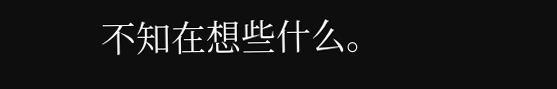不知在想些什么。